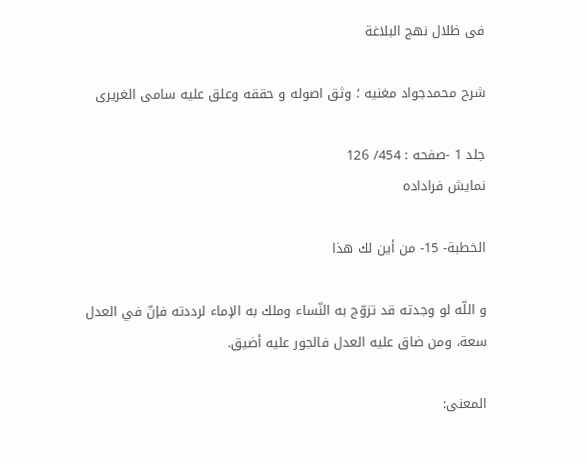فی ظلال نهج البلاغة

شرح محمدجواد مغنیه ؛ وثق اصوله و حققه وعلق علیه سامی ‌الغریری

جلد 1 -صفحه : 454/ 126
نمايش فراداده

الخطبة- 15- من أين لك هذا

و اللّه لو وجدته قد تزوّج به النّساء وملك به الإماء لرددته فإنّ في العدل سعة، ومن ضاق عليه العدل فالجور عليه أضيق.

المعنى: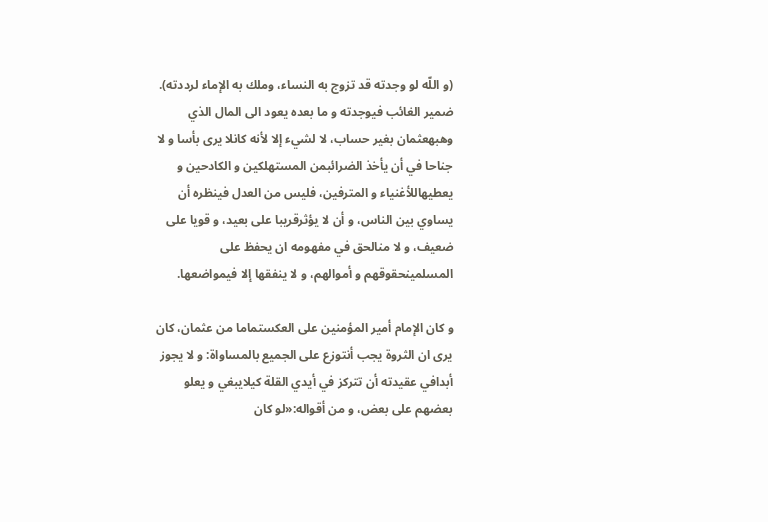(و اللّه لو وجدته قد تزوج به النساء، وملك به الإماء لرددته). ضمير الغائب فيوجدته و ما بعده يعود الى المال الذي وهبهعثمان بغير حساب، لا لشيء إلا لأنه كانلا يرى بأسا و لا جناحا في أن يأخذ الضرائبمن المستهلكين و الكادحين و يعطيهاللأغنياء و المترفين، فليس من العدل فينظره أن يساوي بين الناس، و أن لا يؤثرقريبا على بعيد، و قويا على ضعيف، و لا منالحق في مفهومه ان يحفظ على المسلمينحقوقهم و أموالهم، و لا ينفقها إلا فيمواضعها.

و كان الإمام أمير المؤمنين على العكستماما من عثمان، كان يرى ان الثروة يجب أنتوزع على الجميع بالمساواة: و لا يجوز أبدافي عقيدته أن تتركز في أيدي القلة كيلايبغي و يعلو بعضهم على بعض، و من أقواله:«لو كان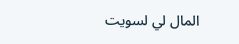المال لي لسويت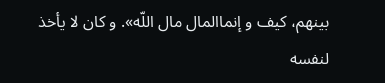بينهم، كيف و إنماالمال مال اللّه». و كان لا يأخذ لنفسه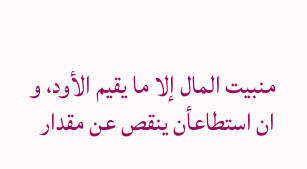منبيت المال إلا ما يقيم الأود، و ان استطاعأن ينقص عن مقدار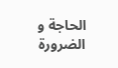الحاجة و الضرورة